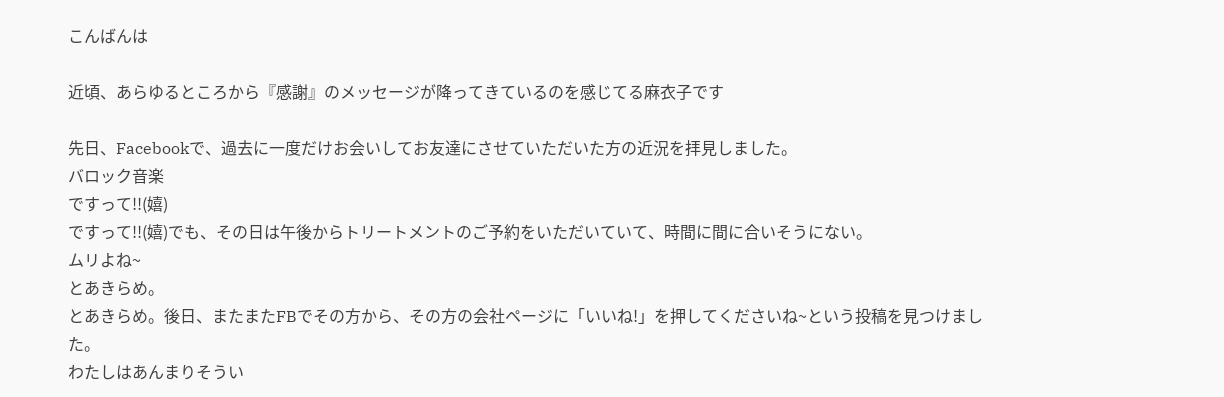こんばんは

近頃、あらゆるところから『感謝』のメッセージが降ってきているのを感じてる麻衣子です

先日、Facebookで、過去に一度だけお会いしてお友達にさせていただいた方の近況を拝見しました。
バロック音楽
ですって!!(嬉)
ですって!!(嬉)でも、その日は午後からトリートメントのご予約をいただいていて、時間に間に合いそうにない。
ムリよね~
とあきらめ。
とあきらめ。後日、またまたFBでその方から、その方の会社ページに「いいね!」を押してくださいね~という投稿を見つけました。
わたしはあんまりそうい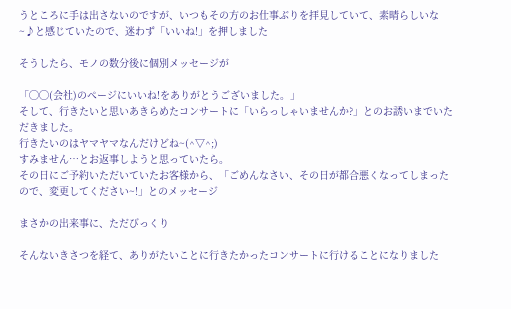うところに手は出さないのですが、いつもその方のお仕事ぶりを拝見していて、素晴らしいな~♪と感じていたので、迷わず「いいね!」を押しました

そうしたら、モノの数分後に個別メッセージが

「◯◯(会社)のページにいいね!をありがとうございました。」
そして、行きたいと思いあきらめたコンサートに「いらっしゃいませんか?」とのお誘いまでいただきました。
行きたいのはヤマヤマなんだけどね~(^▽^;)
すみません…とお返事しようと思っていたら。
その日にご予約いただいていたお客様から、「ごめんなさい、その日が都合悪くなってしまったので、変更してください~!」とのメッセージ

まさかの出来事に、ただびっくり

そんないきさつを経て、ありがたいことに行きたかったコンサートに行けることになりました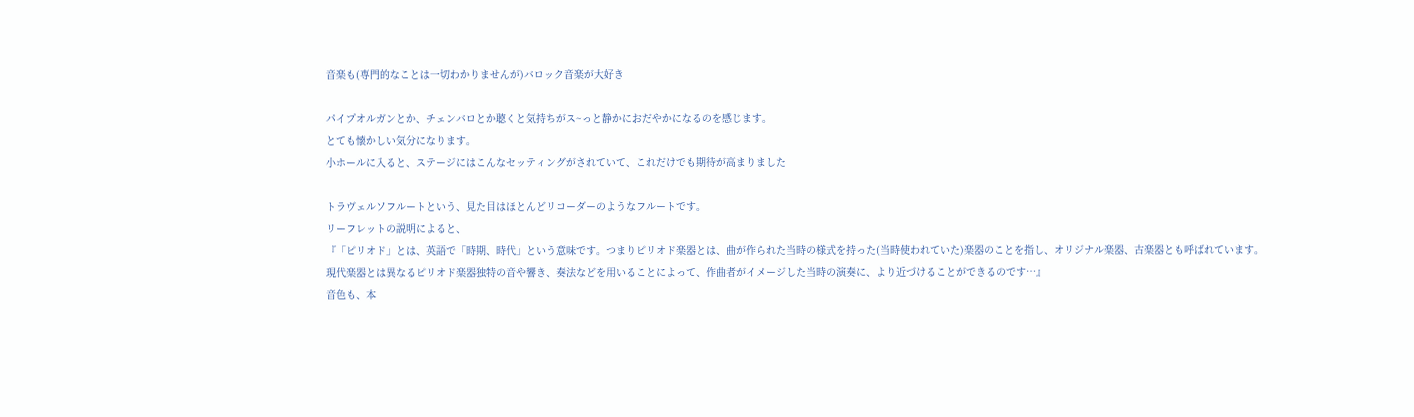音楽も(専門的なことは一切わかりませんが)バロック音楽が大好き

パイプオルガンとか、チェンバロとか聴くと気持ちがス~っと静かにおだやかになるのを感じます。
とても懐かしい気分になります。
小ホールに入ると、ステージにはこんなセッティングがされていて、これだけでも期待が高まりました

トラヴェルソフルートという、見た目はほとんどリコーダーのようなフルートです。
リーフレットの説明によると、
『「ピリオド」とは、英語で「時期、時代」という意味です。つまりピリオド楽器とは、曲が作られた当時の様式を持った(当時使われていた)楽器のことを指し、オリジナル楽器、古楽器とも呼ばれています。
現代楽器とは異なるピリオド楽器独特の音や響き、奏法などを用いることによって、作曲者がイメージした当時の演奏に、より近づけることができるのです…』
音色も、本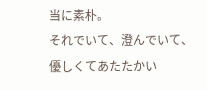当に素朴。
それでいて、澄んでいて、優しくてあたたかい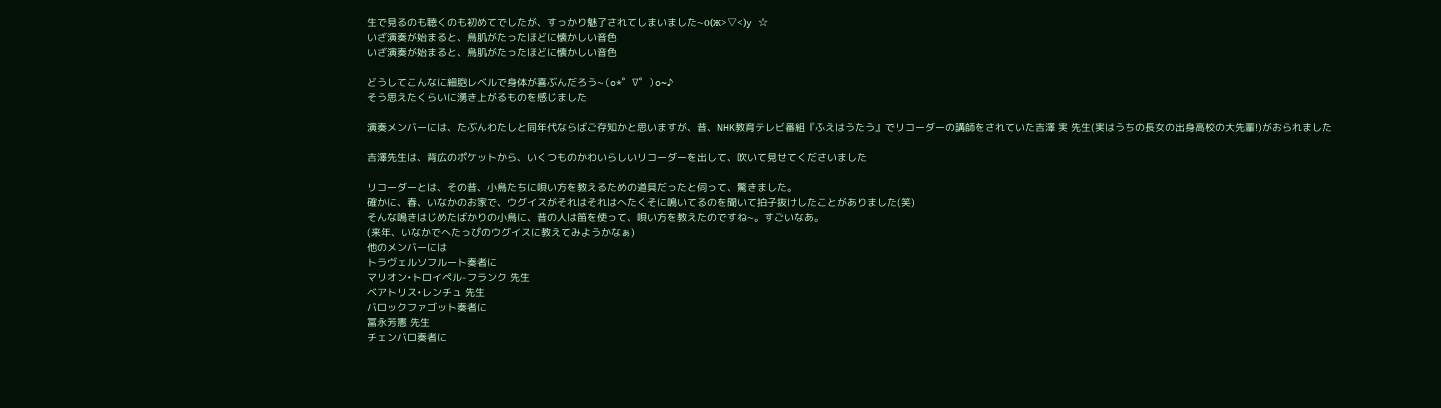生で見るのも聴くのも初めてでしたが、すっかり魅了されてしまいました~о(ж>▽<)y ☆
いざ演奏が始まると、鳥肌がたったほどに懐かしい音色
いざ演奏が始まると、鳥肌がたったほどに懐かしい音色

どうしてこんなに細胞レベルで身体が喜ぶんだろう~(o*゜∇゜)o~♪
そう思えたくらいに湧き上がるものを感じました

演奏メンバーには、たぶんわたしと同年代ならばご存知かと思いますが、昔、NHK教育テレビ番組『ふえはうたう』でリコーダーの講師をされていた吉澤 実 先生(実はうちの長女の出身高校の大先輩!)がおられました

吉澤先生は、背広のポケットから、いくつものかわいらしいリコーダーを出して、吹いて見せてくださいました

リコーダーとは、その昔、小鳥たちに唄い方を教えるための道具だったと伺って、驚きました。
確かに、春、いなかのお家で、ウグイスがそれはそれはへたくそに鳴いてるのを聞いて拍子抜けしたことがありました(笑)
そんな鳴きはじめたばかりの小鳥に、昔の人は笛を使って、唄い方を教えたのですね~。すごいなあ。
(来年、いなかでへたっぴのウグイスに教えてみようかなぁ)
他のメンバーには
トラヴェルソフルート奏者に
マリオン•トロイペル-フランク 先生
ベアトリス•レンチュ 先生
バロックファゴット奏者に
冨永芳憲 先生
チェンバロ奏者に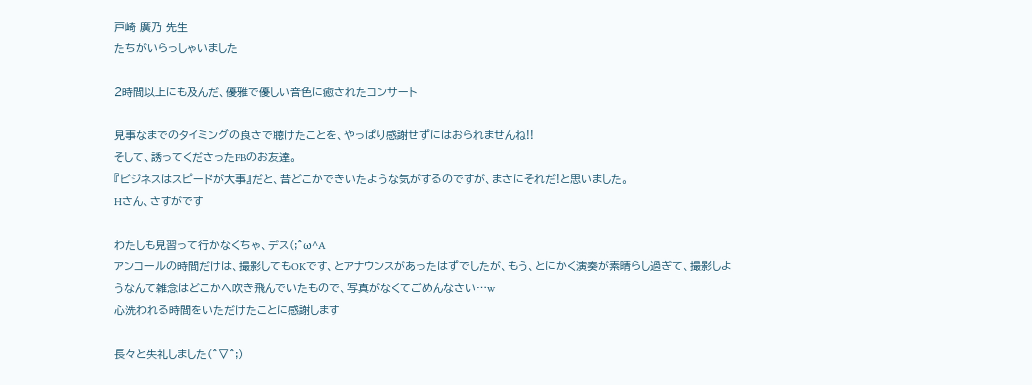戸崎 廣乃 先生
たちがいらっしゃいました

2時間以上にも及んだ、優雅で優しい音色に癒されたコンサート

見事なまでのタイミングの良さで聴けたことを、やっぱり感謝せずにはおられませんね!!
そして、誘ってくださったFBのお友達。
『ビジネスはスピードが大事』だと、昔どこかできいたような気がするのですが、まさにそれだ!と思いました。
Hさん、さすがです

わたしも見習って行かなくちゃ、デス(;^ω^A
アンコールの時間だけは、撮影してもOKです、とアナウンスがあったはずでしたが、もう、とにかく演奏が素晴らし過ぎて、撮影しようなんて雑念はどこかへ吹き飛んでいたもので、写真がなくてごめんなさい…w
心洗われる時間をいただけたことに感謝します

長々と失礼しました(^▽^;)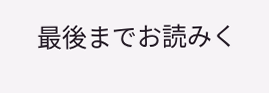最後までお読みく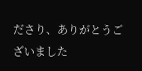ださり、ありがとうございました